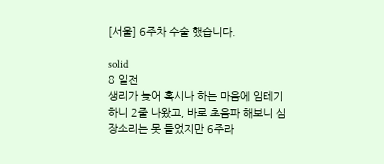[서울] 6주차 수술 했습니다.

solid
8 일전
생리가 늦어 혹시나 하는 마음에 임테기하니 2줄 나왔고, 바로 초음파 해보니 심장소리는 못 들었지만 6주라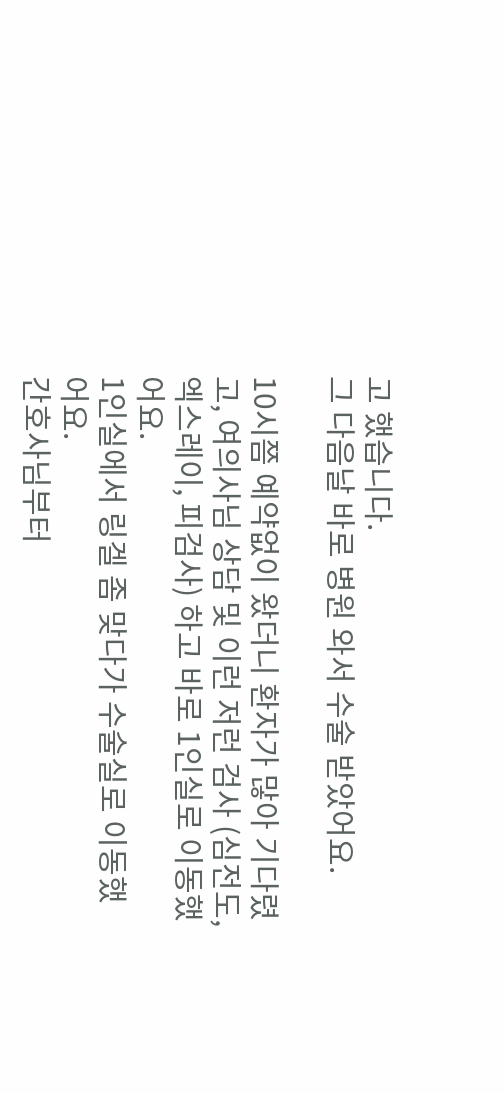고 했습니다.
그 다음날 바로 병원 와서 수술 받았어요.

10시쯤 예약없이 왔더니 환자가 많아 기다렸고, 여의사님 상담 및 이런 저런 검사 (심전도, 엑스레이, 피검사) 하고 바로 1인실로 이동했어요.
1인실에서 링겔 좀 맞다가 수술실로 이동했어요.
간호사님부터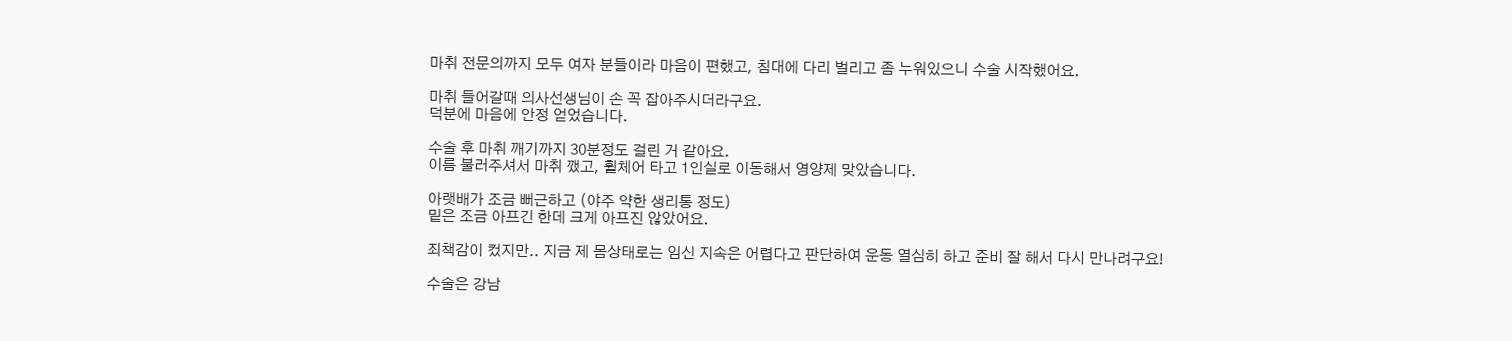마취 전문의까지 모두 여자 분들이라 마음이 편했고, 침대에 다리 벌리고 좀 누워있으니 수술 시작했어요.

마취 들어갈때 의사선생님이 손 꼭 잡아주시더라구요.
덕분에 마음에 안정 얻었습니다.

수술 후 마취 깨기까지 30분정도 걸린 거 같아요.
이름 불러주셔서 마취 깼고, 휠체어 타고 1인실로 이동해서 영양제 맞았습니다.

아랫배가 조금 뻐근하고 (야주 약한 생리통 정도)
밑은 조금 아프긴 한데 크게 아프진 않았어요.

죄책감이 컸지만.. 지금 제 몸상태로는 임신 지속은 어렵다고 판단하여 운동 열심히 하고 준비 잘 해서 다시 만나려구요!

수술은 강남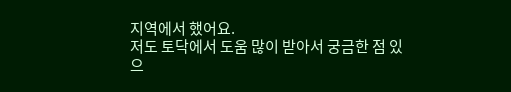지역에서 했어요.
저도 토닥에서 도움 많이 받아서 궁금한 점 있으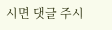시면 댓글 주시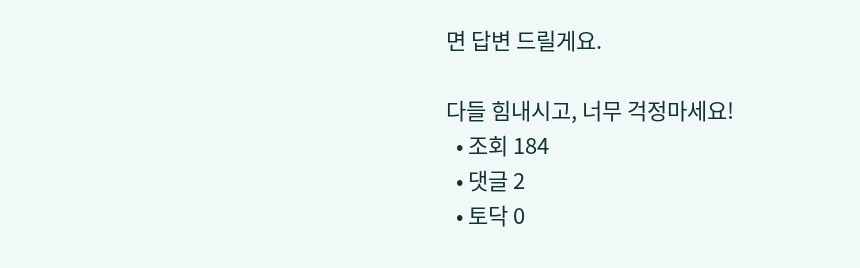면 답변 드릴게요.

다들 힘내시고, 너무 걱정마세요!
  • 조회 184
  • 댓글 2
  • 토닥 0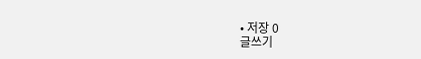• 저장 0
글쓰기